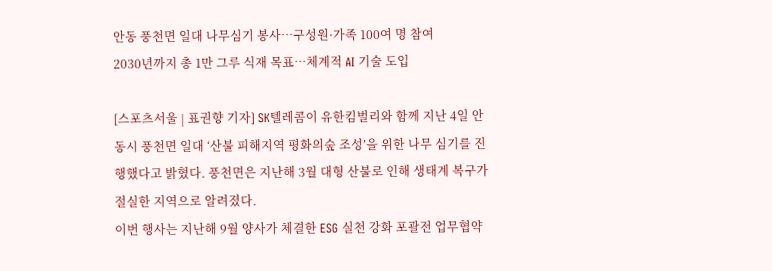안동 풍천면 일대 나무심기 봉사…구성원·가족 100여 명 참여
2030년까지 총 1만 그루 식재 목표…체계적 AI 기술 도입

[스포츠서울 | 표권향 기자] SK텔레콤이 유한킴벌리와 함께 지난 4일 안동시 풍천면 일대 ‘산불 피해지역 평화의숲 조성’을 위한 나무 심기를 진행했다고 밝혔다. 풍천면은 지난해 3월 대형 산불로 인해 생태계 복구가 절실한 지역으로 알려졌다.
이번 행사는 지난해 9월 양사가 체결한 ESG 실천 강화 포괄전 업무협약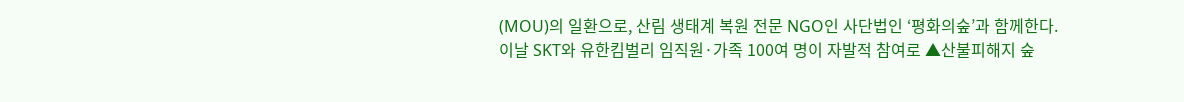(MOU)의 일환으로, 산림 생태계 복원 전문 NGO인 사단법인 ‘평화의숲’과 함께한다.
이날 SKT와 유한킴벌리 임직원·가족 100여 명이 자발적 참여로 ▲산불피해지 숲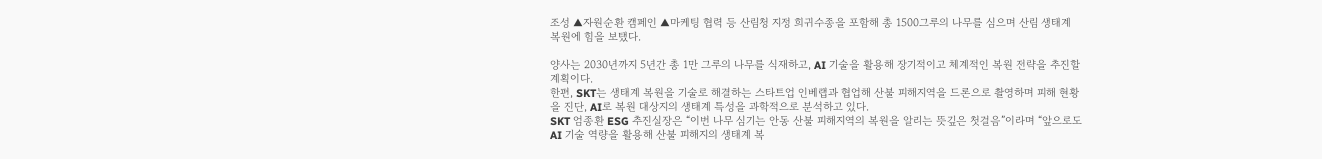조성 ▲자원순환 캠페인 ▲마케팅 협력 등 산림청 지정 희귀수종을 포함해 총 1500그루의 나무를 심으며 산림 생태계 복원에 힘을 보탰다.

양사는 2030년까지 5년간 총 1만 그루의 나무를 식재하고, AI 기술을 활용해 장기적이고 체계적인 복원 전략을 추진할 계획이다.
한편, SKT는 생태계 복원을 기술로 해결하는 스타트업 인베랩과 협업해 산불 피해지역을 드론으로 촬영하며 피해 현황을 진단, AI로 복원 대상지의 생태계 특성을 과학적으로 분석하고 있다.
SKT 엄종환 ESG 추진실장은 “이번 나무 심기는 안동 산불 피해지역의 복원을 알리는 뜻깊은 첫걸음”이라며 “앞으로도 AI 기술 역량을 활용해 산불 피해지의 생태계 복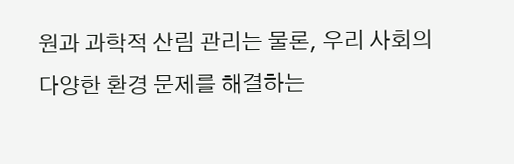원과 과학적 산림 관리는 물론, 우리 사회의 다양한 환경 문제를 해결하는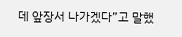데 앞장서 나가겠다”고 말했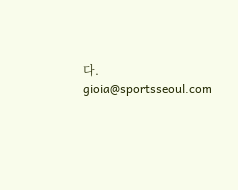다. gioia@sportsseoul.com